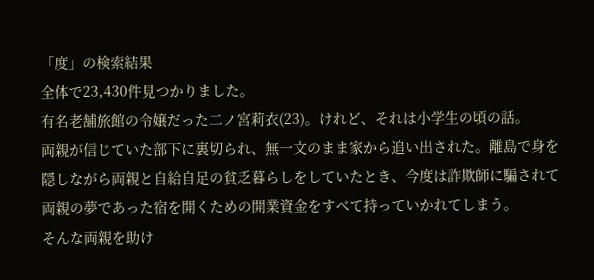「度」の検索結果
全体で23,430件見つかりました。
有名老舗旅館の令嬢だった二ノ宮莉衣(23)。けれど、それは小学生の頃の話。
両親が信じていた部下に裏切られ、無一文のまま家から追い出された。離島で身を隠しながら両親と自給自足の貧乏暮らしをしていたとき、今度は詐欺師に騙されて両親の夢であった宿を開くための開業資金をすべて持っていかれてしまう。
そんな両親を助け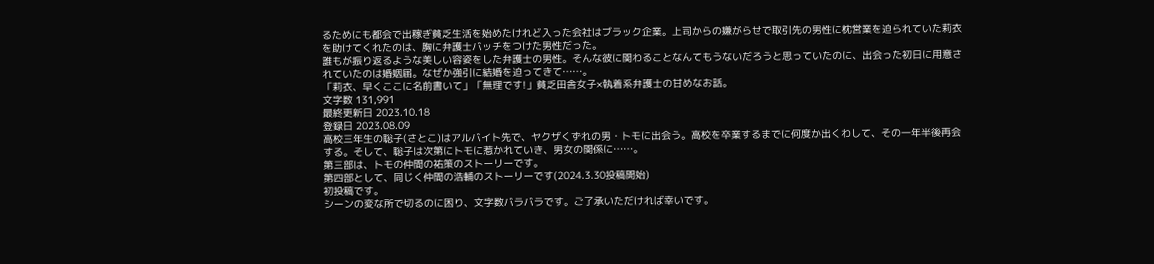るためにも都会で出稼ぎ貧乏生活を始めたけれど入った会社はブラック企業。上司からの嫌がらせで取引先の男性に枕営業を迫られていた莉衣を助けてくれたのは、胸に弁護士バッチをつけた男性だった。
誰もが振り返るような美しい容姿をした弁護士の男性。そんな彼に関わることなんてもうないだろうと思っていたのに、出会った初日に用意されていたのは婚姻届。なぜか強引に結婚を迫ってきて……。
「莉衣、早くここに名前書いて」「無理です!」貧乏田舎女子×執着系弁護士の甘めなお話。
文字数 131,991
最終更新日 2023.10.18
登録日 2023.08.09
高校三年生の聡子(さとこ)はアルバイト先で、ヤクザくずれの男・トモに出会う。高校を卒業するまでに何度か出くわして、その一年半後再会する。そして、聡子は次第にトモに惹かれていき、男女の関係に……。
第三部は、トモの仲間の祐策のストーリーです。
第四部として、同じく仲間の浩輔のストーリーです(2024.3.30投稿開始)
初投稿です。
シーンの変な所で切るのに困り、文字数バラバラです。ご了承いただければ幸いです。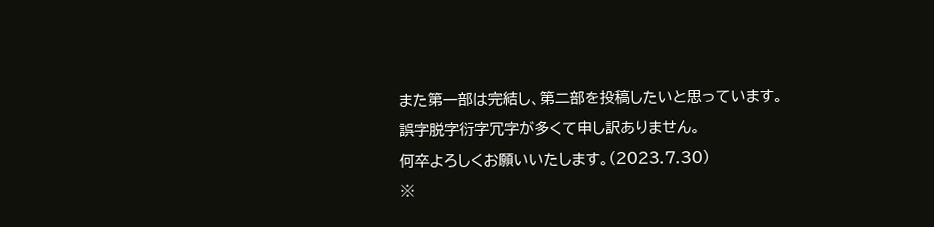また第一部は完結し、第二部を投稿したいと思っています。
誤字脱字衍字冗字が多くて申し訳ありません。
何卒よろしくお願いいたします。(2023.7.30)
※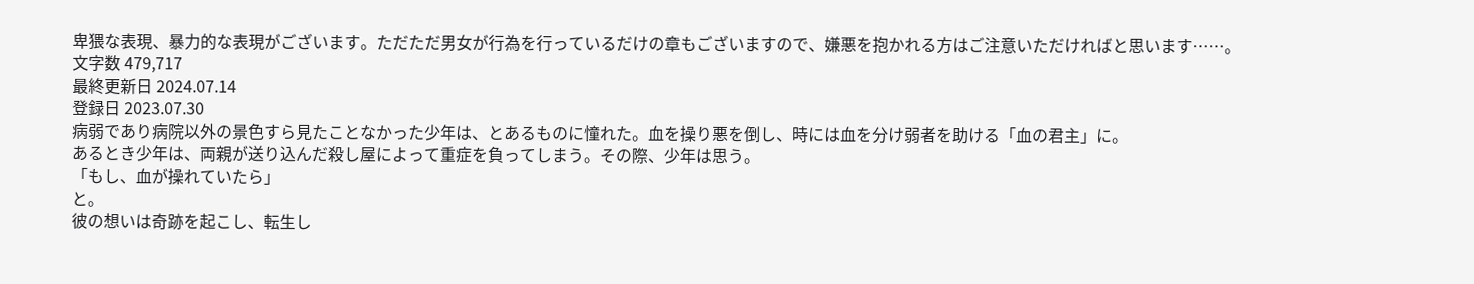卑猥な表現、暴力的な表現がございます。ただただ男女が行為を行っているだけの章もございますので、嫌悪を抱かれる方はご注意いただければと思います……。
文字数 479,717
最終更新日 2024.07.14
登録日 2023.07.30
病弱であり病院以外の景色すら見たことなかった少年は、とあるものに憧れた。血を操り悪を倒し、時には血を分け弱者を助ける「血の君主」に。
あるとき少年は、両親が送り込んだ殺し屋によって重症を負ってしまう。その際、少年は思う。
「もし、血が操れていたら」
と。
彼の想いは奇跡を起こし、転生し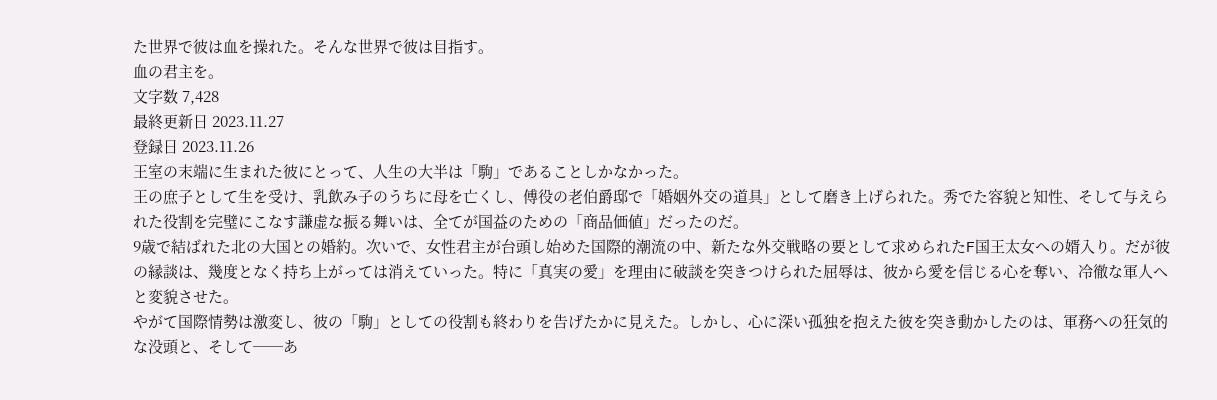た世界で彼は血を操れた。そんな世界で彼は目指す。
血の君主を。
文字数 7,428
最終更新日 2023.11.27
登録日 2023.11.26
王室の末端に生まれた彼にとって、人生の大半は「駒」であることしかなかった。
王の庶子として生を受け、乳飲み子のうちに母を亡くし、傅役の老伯爵邸で「婚姻外交の道具」として磨き上げられた。秀でた容貌と知性、そして与えられた役割を完璧にこなす謙虚な振る舞いは、全てが国益のための「商品価値」だったのだ。
9歳で結ばれた北の大国との婚約。次いで、女性君主が台頭し始めた国際的潮流の中、新たな外交戦略の要として求められたF国王太女への婿入り。だが彼の縁談は、幾度となく持ち上がっては消えていった。特に「真実の愛」を理由に破談を突きつけられた屈辱は、彼から愛を信じる心を奪い、冷徹な軍人へと変貌させた。
やがて国際情勢は激変し、彼の「駒」としての役割も終わりを告げたかに見えた。しかし、心に深い孤独を抱えた彼を突き動かしたのは、軍務への狂気的な没頭と、そして──あ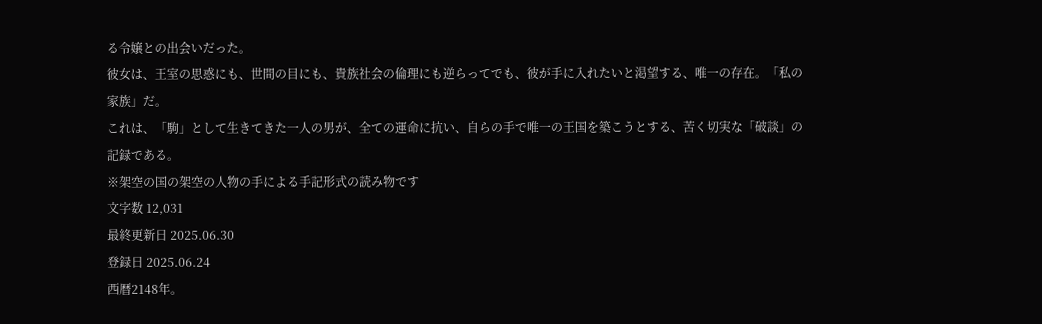る令嬢との出会いだった。
彼女は、王室の思惑にも、世間の目にも、貴族社会の倫理にも逆らってでも、彼が手に入れたいと渇望する、唯一の存在。「私の家族」だ。
これは、「駒」として生きてきた一人の男が、全ての運命に抗い、自らの手で唯一の王国を築こうとする、苦く切実な「破談」の記録である。
※架空の国の架空の人物の手による手記形式の読み物です
文字数 12,031
最終更新日 2025.06.30
登録日 2025.06.24
西暦2148年。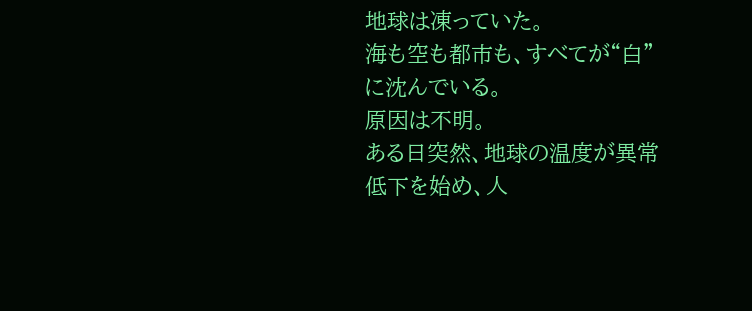地球は凍っていた。
海も空も都市も、すべてが“白”に沈んでいる。
原因は不明。
ある日突然、地球の温度が異常低下を始め、人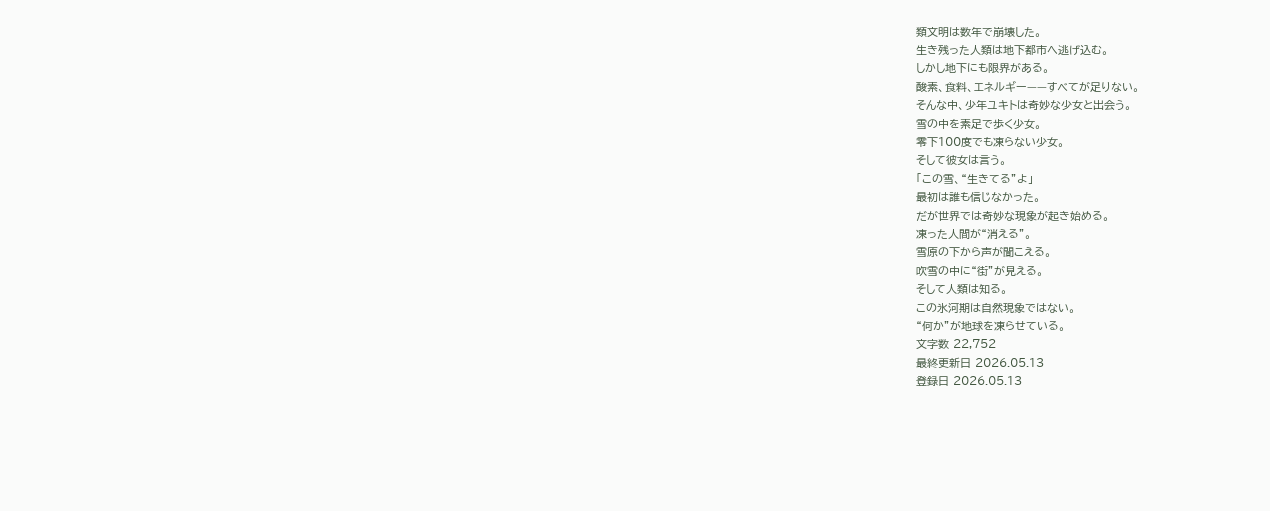類文明は数年で崩壊した。
生き残った人類は地下都市へ逃げ込む。
しかし地下にも限界がある。
酸素、食料、エネルギー——すべてが足りない。
そんな中、少年ユキトは奇妙な少女と出会う。
雪の中を素足で歩く少女。
零下100度でも凍らない少女。
そして彼女は言う。
「この雪、“生きてる”よ」
最初は誰も信じなかった。
だが世界では奇妙な現象が起き始める。
凍った人間が“消える”。
雪原の下から声が聞こえる。
吹雪の中に“街”が見える。
そして人類は知る。
この氷河期は自然現象ではない。
“何か”が地球を凍らせている。
文字数 22,752
最終更新日 2026.05.13
登録日 2026.05.13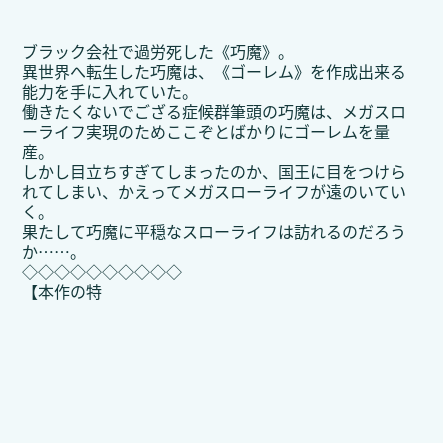ブラック会社で過労死した《巧魔》。
異世界へ転生した巧魔は、《ゴーレム》を作成出来る能力を手に入れていた。
働きたくないでござる症候群筆頭の巧魔は、メガスローライフ実現のためここぞとばかりにゴーレムを量産。
しかし目立ちすぎてしまったのか、国王に目をつけられてしまい、かえってメガスローライフが遠のいていく。
果たして巧魔に平穏なスローライフは訪れるのだろうか……。
◇◇◇◇◇◇◇◇◇◇
【本作の特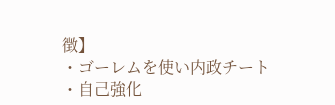徴】
・ゴーレムを使い内政チート
・自己強化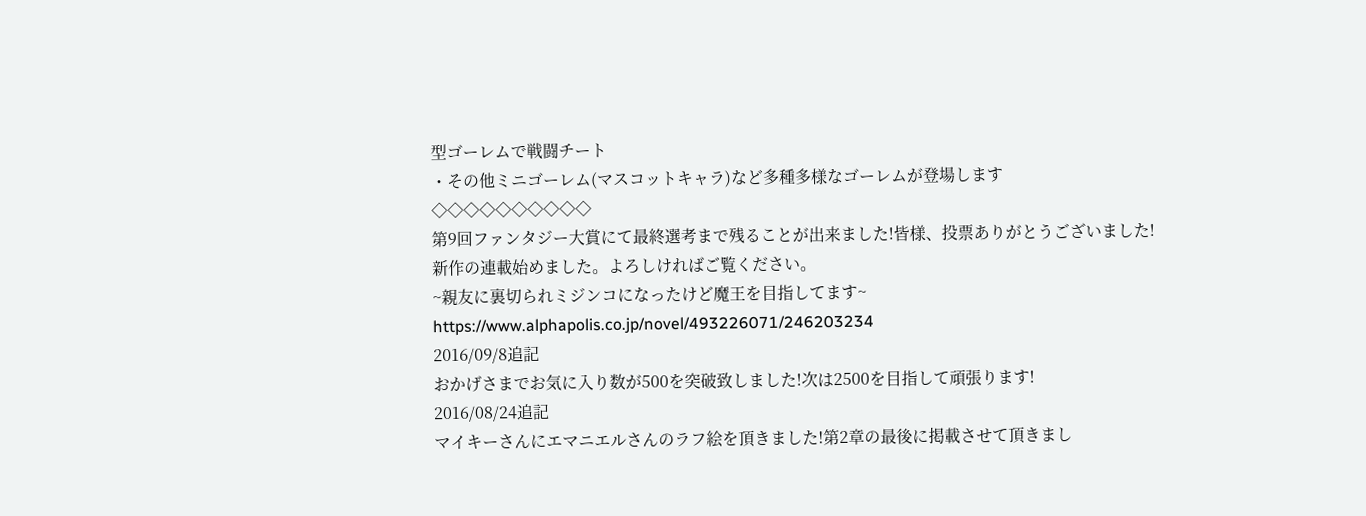型ゴーレムで戦闘チート
・その他ミニゴーレム(マスコットキャラ)など多種多様なゴーレムが登場します
◇◇◇◇◇◇◇◇◇◇
第9回ファンタジー大賞にて最終選考まで残ることが出来ました!皆様、投票ありがとうございました!
新作の連載始めました。よろしければご覧ください。
~親友に裏切られミジンコになったけど魔王を目指してます~
https://www.alphapolis.co.jp/novel/493226071/246203234
2016/09/8追記
おかげさまでお気に入り数が500を突破致しました!次は2500を目指して頑張ります!
2016/08/24追記
マイキーさんにエマニエルさんのラフ絵を頂きました!第2章の最後に掲載させて頂きまし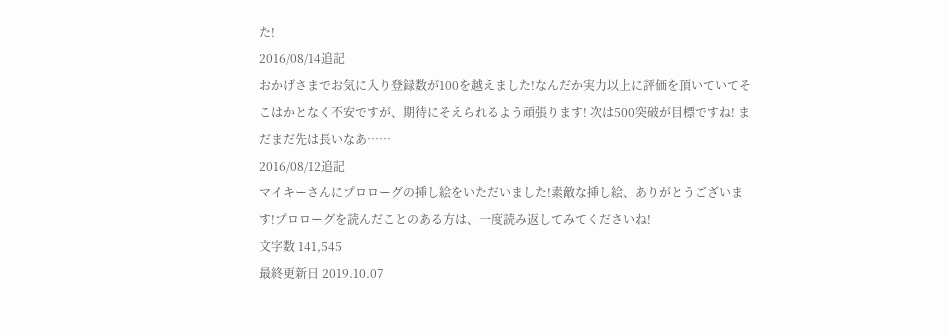た!
2016/08/14追記
おかげさまでお気に入り登録数が100を越えました!なんだか実力以上に評価を頂いていてそこはかとなく不安ですが、期待にそえられるよう頑張ります! 次は500突破が目標ですね! まだまだ先は長いなあ……
2016/08/12追記
マイキーさんにプロローグの挿し絵をいただいました!素敵な挿し絵、ありがとうございます!プロローグを読んだことのある方は、一度読み返してみてくださいね!
文字数 141,545
最終更新日 2019.10.07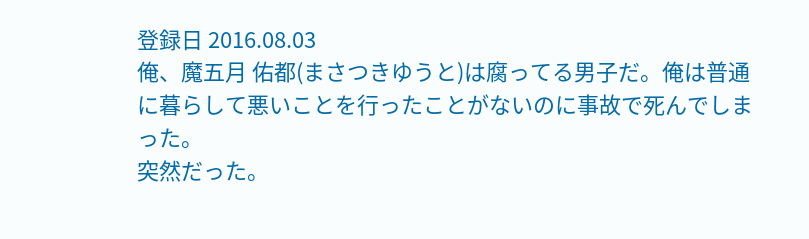登録日 2016.08.03
俺、魔五月 佑都(まさつきゆうと)は腐ってる男子だ。俺は普通に暮らして悪いことを行ったことがないのに事故で死んでしまった。
突然だった。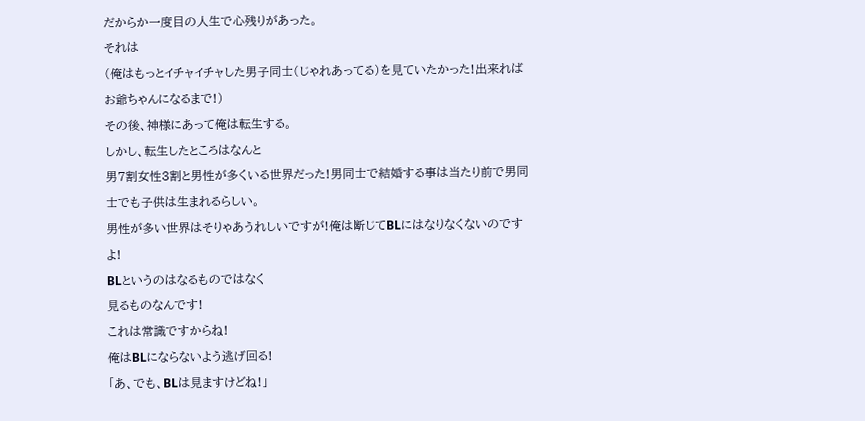だからか一度目の人生で心残りがあった。
それは
(俺はもっとイチャイチャした男子同士(じゃれあってる)を見ていたかった!出来ればお爺ちゃんになるまで!)
その後、神様にあって俺は転生する。
しかし、転生したところはなんと
男7割女性3割と男性が多くいる世界だった!男同士で結婚する事は当たり前で男同士でも子供は生まれるらしい。
男性が多い世界はそりゃあうれしいですが!俺は断じてBLにはなりなくないのですよ!
BLというのはなるものではなく
見るものなんです!
これは常識ですからね!
俺はBLにならないよう逃げ回る!
「あ、でも、BLは見ますけどね!」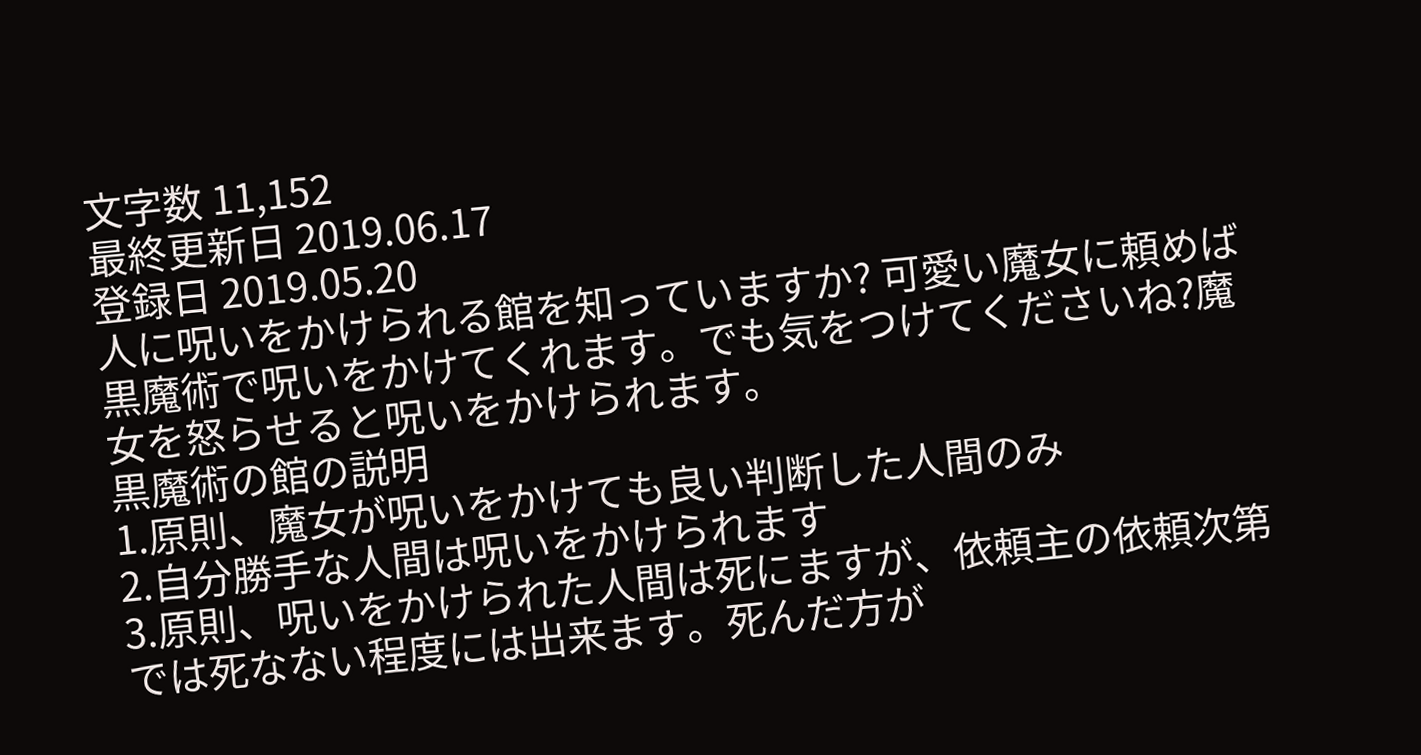文字数 11,152
最終更新日 2019.06.17
登録日 2019.05.20
人に呪いをかけられる館を知っていますか? 可愛い魔女に頼めば黒魔術で呪いをかけてくれます。でも気をつけてくださいね?魔女を怒らせると呪いをかけられます。
黒魔術の館の説明
1.原則、魔女が呪いをかけても良い判断した人間のみ
2.自分勝手な人間は呪いをかけられます
3.原則、呪いをかけられた人間は死にますが、依頼主の依頼次第では死なない程度には出来ます。死んだ方が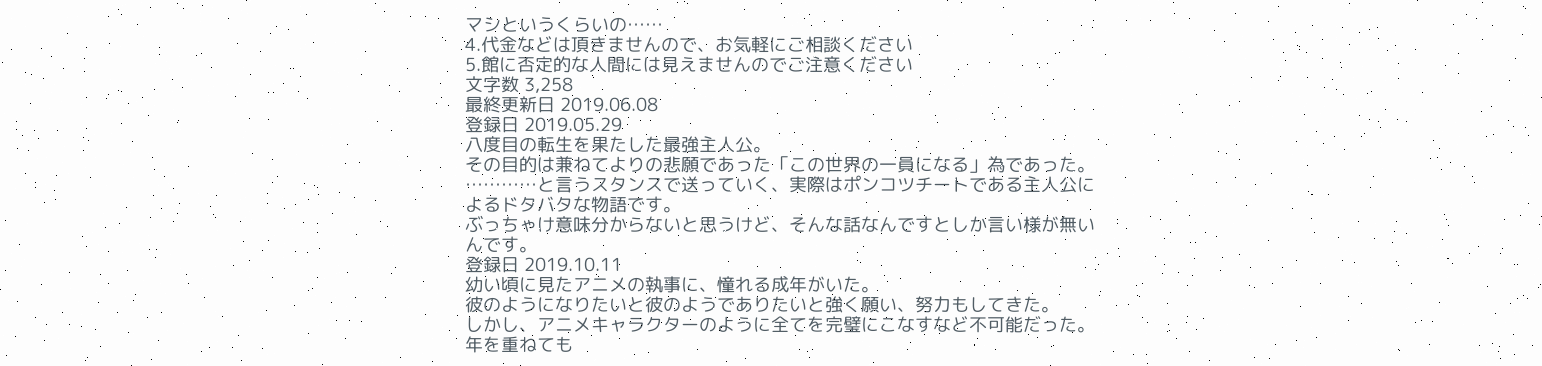マシというくらいの……
4.代金などは頂きませんので、お気軽にご相談ください
5.館に否定的な人間には見えませんのでご注意ください
文字数 3,258
最終更新日 2019.06.08
登録日 2019.05.29
八度目の転生を果たした最強主人公。
その目的は兼ねてよりの悲願であった「この世界の一員になる」為であった。
…………と言うスタンスで送っていく、実際はポンコツチートである主人公によるドタバタな物語です。
ぶっちゃけ意味分からないと思うけど、そんな話なんですとしか言い様が無いんです。
登録日 2019.10.11
幼い頃に見たアニメの執事に、憧れる成年がいた。
彼のようになりたいと彼のようでありたいと強く願い、努力もしてきた。
しかし、アニメキャラクターのように全てを完璧にこなすなど不可能だった。
年を重ねても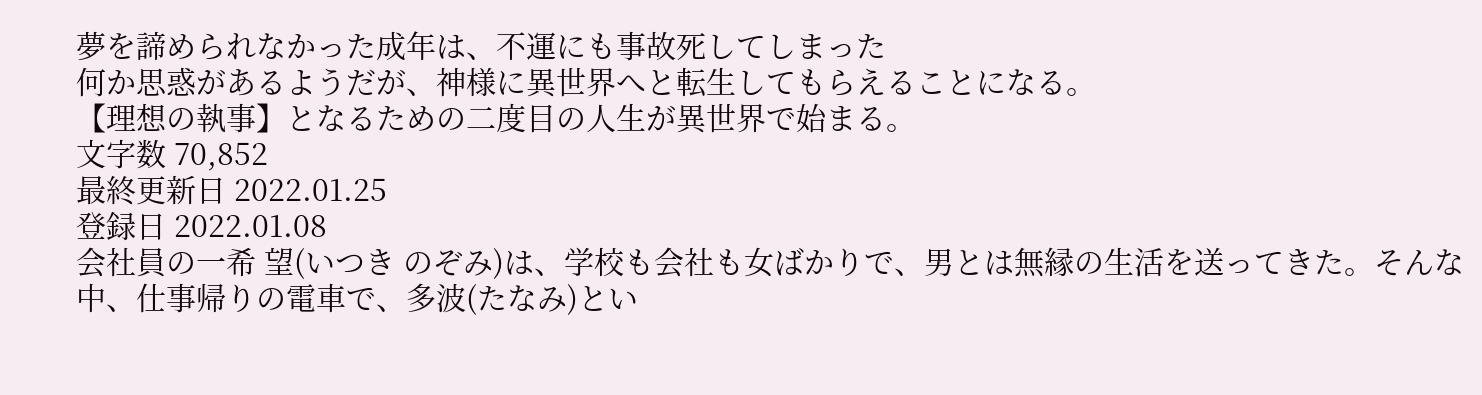夢を諦められなかった成年は、不運にも事故死してしまった
何か思惑があるようだが、神様に異世界へと転生してもらえることになる。
【理想の執事】となるための二度目の人生が異世界で始まる。
文字数 70,852
最終更新日 2022.01.25
登録日 2022.01.08
会社員の一希 望(いつき のぞみ)は、学校も会社も女ばかりで、男とは無縁の生活を送ってきた。そんな中、仕事帰りの電車で、多波(たなみ)とい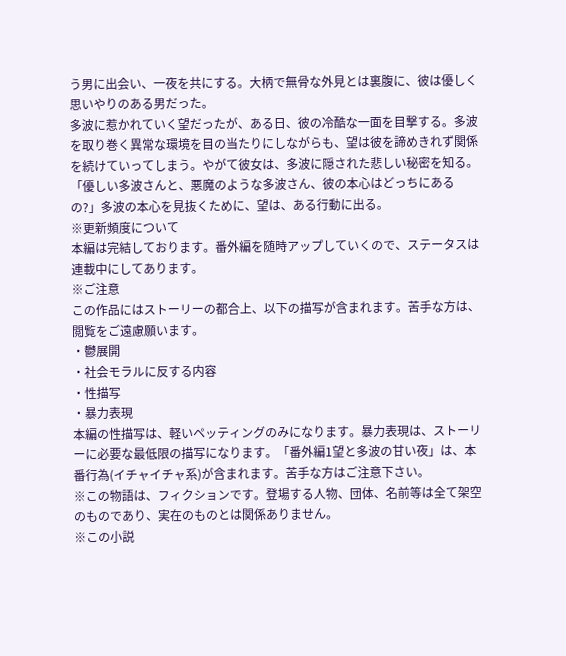う男に出会い、一夜を共にする。大柄で無骨な外見とは裏腹に、彼は優しく思いやりのある男だった。
多波に惹かれていく望だったが、ある日、彼の冷酷な一面を目撃する。多波を取り巻く異常な環境を目の当たりにしながらも、望は彼を諦めきれず関係を続けていってしまう。やがて彼女は、多波に隠された悲しい秘密を知る。
「優しい多波さんと、悪魔のような多波さん、彼の本心はどっちにあるの?」多波の本心を見抜くために、望は、ある行動に出る。
※更新頻度について
本編は完結しております。番外編を随時アップしていくので、ステータスは連載中にしてあります。
※ご注意
この作品にはストーリーの都合上、以下の描写が含まれます。苦手な方は、閲覧をご遠慮願います。
・鬱展開
・社会モラルに反する内容
・性描写
・暴力表現
本編の性描写は、軽いペッティングのみになります。暴力表現は、ストーリーに必要な最低限の描写になります。「番外編1望と多波の甘い夜」は、本番行為(イチャイチャ系)が含まれます。苦手な方はご注意下さい。
※この物語は、フィクションです。登場する人物、団体、名前等は全て架空のものであり、実在のものとは関係ありません。
※この小説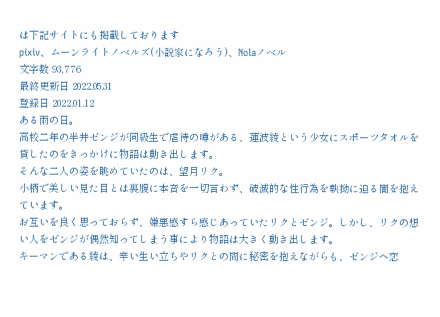は下記サイトにも掲載しております
pixiv、ムーンライトノベルズ(小説家になろう)、Nolaノベル
文字数 93,776
最終更新日 2022.05.31
登録日 2022.01.12
ある雨の日。
高校二年の半井ゼンジが同級生で虐待の噂がある、蓮波綾という少女にスポーツタオルを貸したのをきっかけに物語は動き出します。
そんな二人の姿を眺めていたのは、望月リク。
小柄で美しい見た目とは裏腹に本音を一切言わず、破滅的な性行為を執拗に迫る闇を抱えています。
お互いを良く思っておらず、嫌悪感すら感じあっていたリクとゼンジ。しかし、リクの想い人をゼンジが偶然知ってしまう事により物語は大きく動き出します。
キーマンである綾は、辛い生い立ちやリクとの間に秘密を抱えながらも、ゼンジへ恋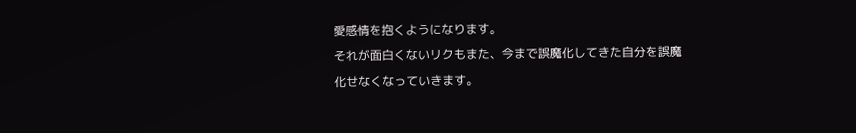愛感情を抱くようになります。
それが面白くないリクもまた、今まで誤魔化してきた自分を誤魔化せなくなっていきます。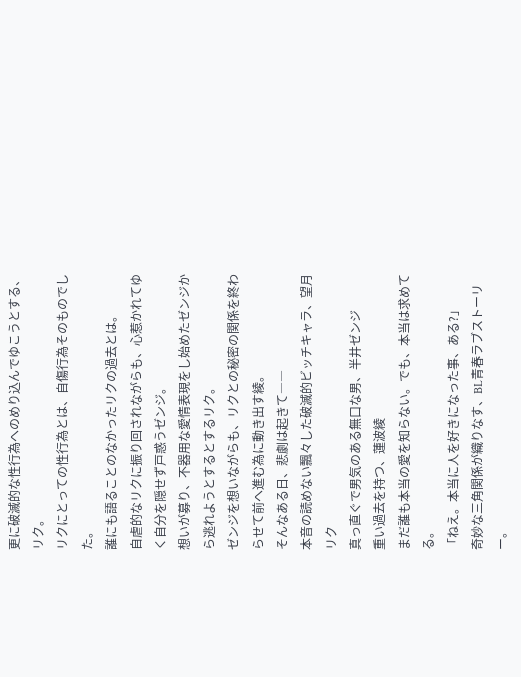更に破滅的な性行為へのめり込んでゆこうとする、リク。
リクにとっての性行為とは、自傷行為そのものでした。
誰にも語ることのなかったリクの過去とは。
自虐的なリクに振り回されながらも、心惹かれてゆく自分を隠せず戸惑うゼンジ。
想いが募り、不器用な愛情表現をし始めたゼンジから逃れようとするとするリク。
ゼンジを想いながらも、リクとの秘密の関係を終わらせて前へ進む為に動き出す綾。
そんなある日、悲劇は起きて――
本音の読めない飄々した破滅的ビッチキャラ、望月リク
真っ直ぐで男気のある無口な男、半井ゼンジ
重い過去を持つ、蓮波綾
まだ誰も本当の愛を知らない。でも、本当は求めてる。
「ねえ。本当に人を好きになった事、ある?」
奇妙な三角関係が織りなす、BL青春ラブストーリー。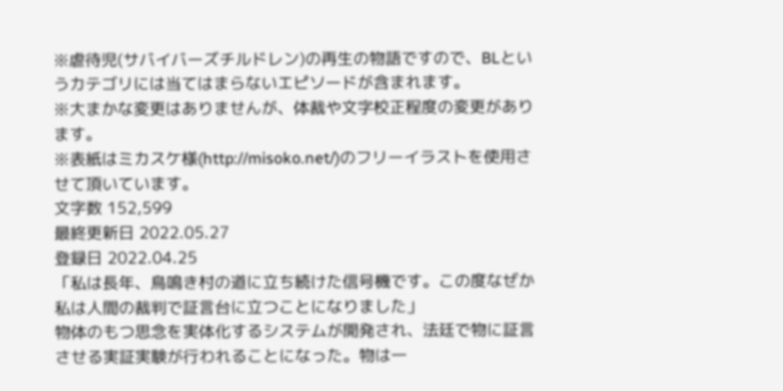※虐待児(サバイバーズチルドレン)の再生の物語ですので、BLというカテゴリには当てはまらないエピソードが含まれます。
※大まかな変更はありませんが、体裁や文字校正程度の変更があります。
※表紙はミカスケ様(http://misoko.net/)のフリーイラストを使用させて頂いています。
文字数 152,599
最終更新日 2022.05.27
登録日 2022.04.25
「私は長年、鳥鳴き村の道に立ち続けた信号機です。この度なぜか私は人間の裁判で証言台に立つことになりました」
物体のもつ思念を実体化するシステムが開発され、法廷で物に証言させる実証実験が行われることになった。物は一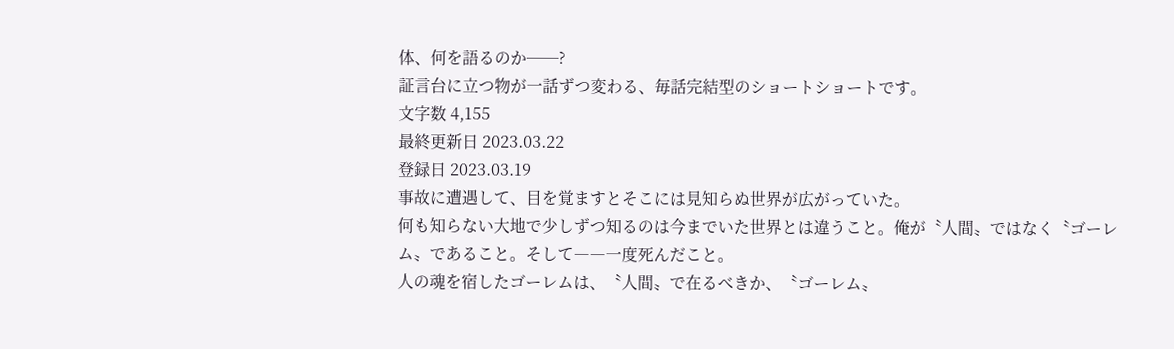体、何を語るのか──?
証言台に立つ物が一話ずつ変わる、毎話完結型のショートショートです。
文字数 4,155
最終更新日 2023.03.22
登録日 2023.03.19
事故に遭遇して、目を覚ますとそこには見知らぬ世界が広がっていた。
何も知らない大地で少しずつ知るのは今までいた世界とは違うこと。俺が〝人間〟ではなく〝ゴーレム〟であること。そして――一度死んだこと。
人の魂を宿したゴーレムは、〝人間〟で在るべきか、〝ゴーレム〟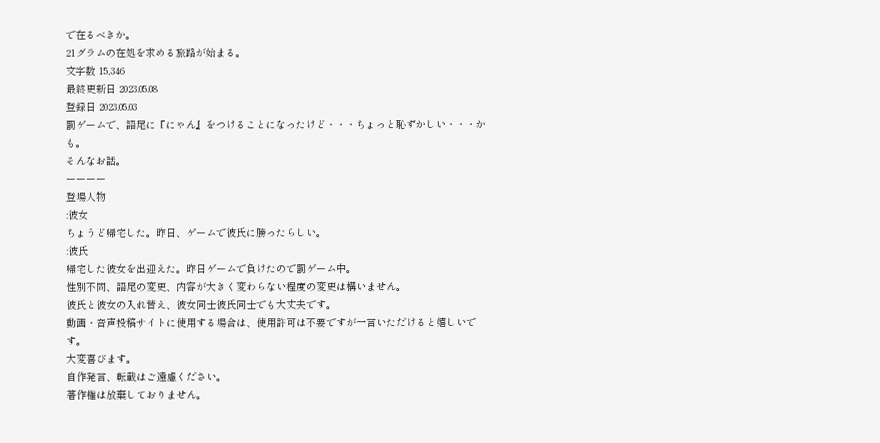で在るべきか。
21グラムの在処を求める旅路が始まる。
文字数 15,346
最終更新日 2023.05.08
登録日 2023.05.03
罰ゲームで、語尾に『にゃん』をつけることになったけど・・・ちょっと恥ずかしい・・・かも。
そんなお話。
ーーーー
登場人物
:彼女
ちょうど帰宅した。昨日、ゲームで彼氏に勝ったらしい。
:彼氏
帰宅した彼女を出迎えた。昨日ゲームで負けたので罰ゲーム中。
性別不問、語尾の変更、内容が大きく変わらない程度の変更は構いません。
彼氏と彼女の入れ替え、彼女同士彼氏同士でも大丈夫です。
動画・音声投稿サイトに使用する場合は、使用許可は不要ですが一言いただけると嬉しいです。
大変喜びます。
自作発言、転載はご遠慮ください。
著作権は放棄しておりません。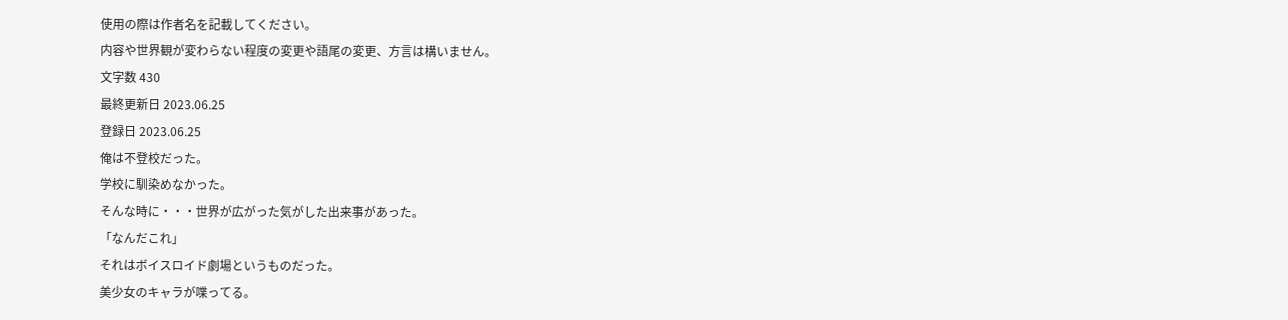使用の際は作者名を記載してください。
内容や世界観が変わらない程度の変更や語尾の変更、方言は構いません。
文字数 430
最終更新日 2023.06.25
登録日 2023.06.25
俺は不登校だった。
学校に馴染めなかった。
そんな時に・・・世界が広がった気がした出来事があった。
「なんだこれ」
それはボイスロイド劇場というものだった。
美少女のキャラが喋ってる。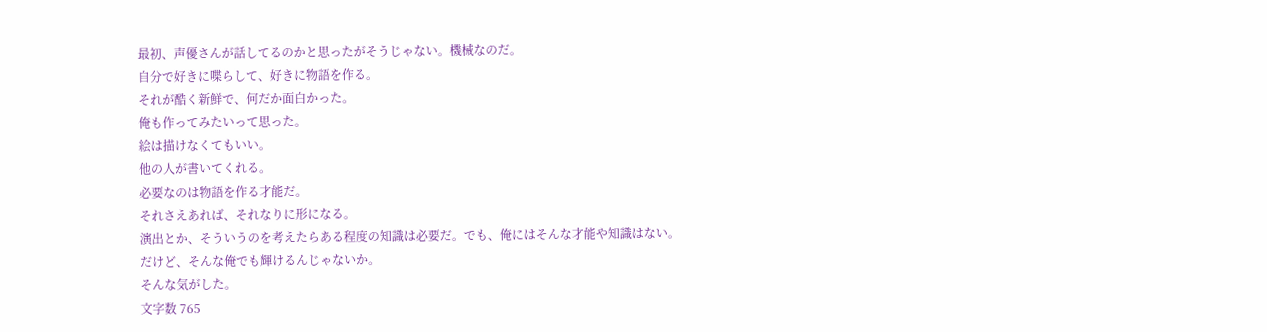最初、声優さんが話してるのかと思ったがそうじゃない。機械なのだ。
自分で好きに喋らして、好きに物語を作る。
それが酷く新鮮で、何だか面白かった。
俺も作ってみたいって思った。
絵は描けなくてもいい。
他の人が書いてくれる。
必要なのは物語を作る才能だ。
それさえあれば、それなりに形になる。
演出とか、そういうのを考えたらある程度の知識は必要だ。でも、俺にはそんな才能や知識はない。
だけど、そんな俺でも輝けるんじゃないか。
そんな気がした。
文字数 765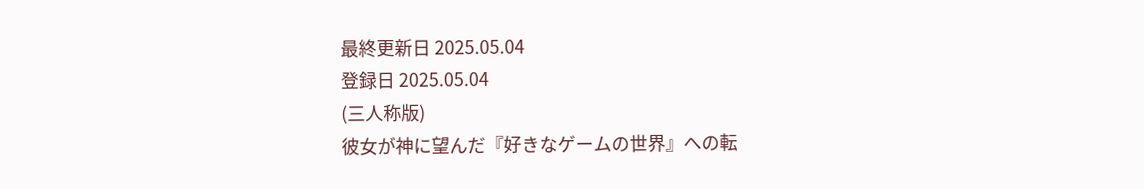最終更新日 2025.05.04
登録日 2025.05.04
(三人称版)
彼女が神に望んだ『好きなゲームの世界』への転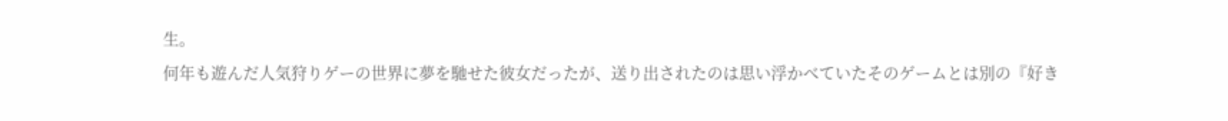生。
何年も遊んだ人気狩りゲーの世界に夢を馳せた彼女だったが、送り出されたのは思い浮かべていたそのゲームとは別の『好き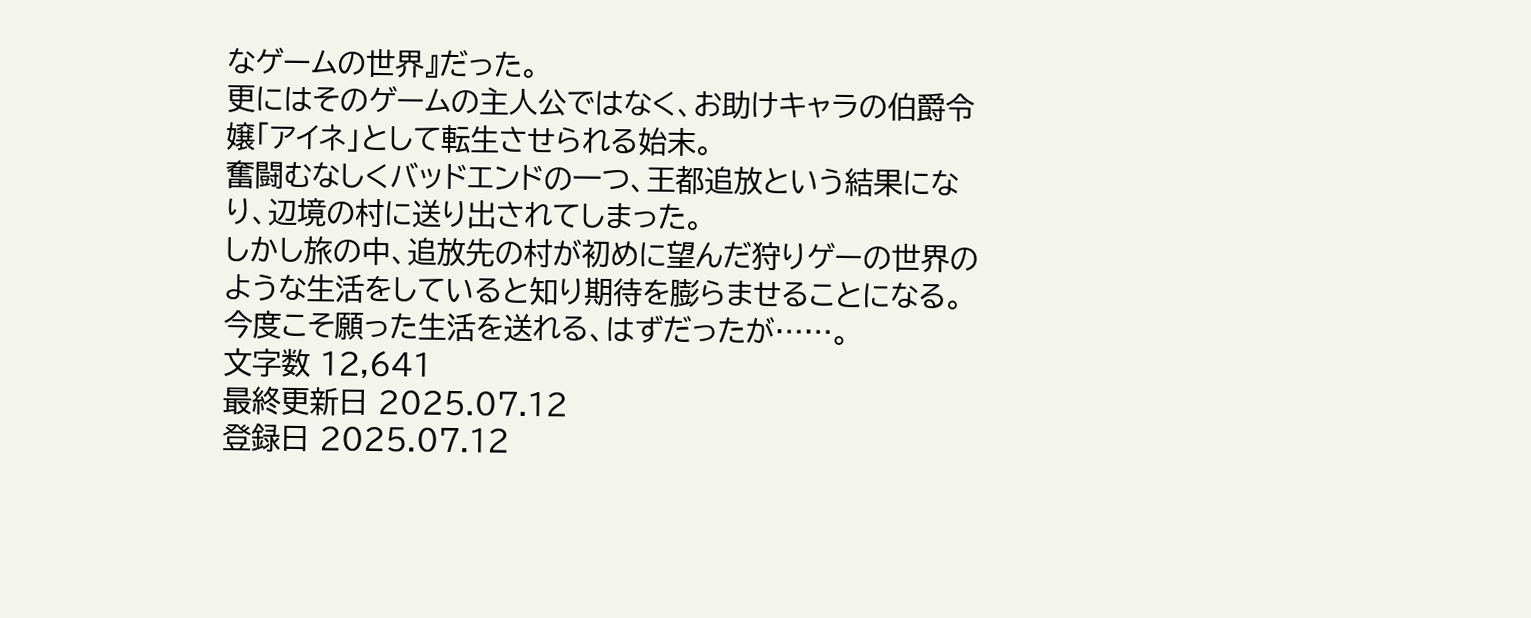なゲームの世界』だった。
更にはそのゲームの主人公ではなく、お助けキャラの伯爵令嬢「アイネ」として転生させられる始末。
奮闘むなしくバッドエンドの一つ、王都追放という結果になり、辺境の村に送り出されてしまった。
しかし旅の中、追放先の村が初めに望んだ狩りゲーの世界のような生活をしていると知り期待を膨らませることになる。
今度こそ願った生活を送れる、はずだったが……。
文字数 12,641
最終更新日 2025.07.12
登録日 2025.07.12